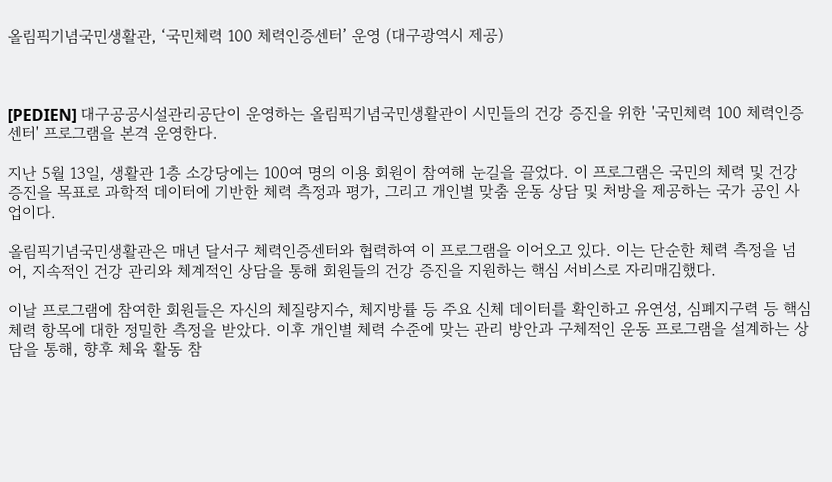올림픽기념국민생활관, ‘국민체력 100 체력인증센터’ 운영 (대구광역시 제공)



[PEDIEN] 대구공공시설관리공단이 운영하는 올림픽기념국민생활관이 시민들의 건강 증진을 위한 '국민체력 100 체력인증센터' 프로그램을 본격 운영한다.

지난 5월 13일, 생활관 1층 소강당에는 100여 명의 이용 회원이 참여해 눈길을 끌었다. 이 프로그램은 국민의 체력 및 건강 증진을 목표로 과학적 데이터에 기반한 체력 측정과 평가, 그리고 개인별 맞춤 운동 상담 및 처방을 제공하는 국가 공인 사업이다.

올림픽기념국민생활관은 매년 달서구 체력인증센터와 협력하여 이 프로그램을 이어오고 있다. 이는 단순한 체력 측정을 넘어, 지속적인 건강 관리와 체계적인 상담을 통해 회원들의 건강 증진을 지원하는 핵심 서비스로 자리매김했다.

이날 프로그램에 참여한 회원들은 자신의 체질량지수, 체지방률 등 주요 신체 데이터를 확인하고 유연성, 심폐지구력 등 핵심 체력 항목에 대한 정밀한 측정을 받았다. 이후 개인별 체력 수준에 맞는 관리 방안과 구체적인 운동 프로그램을 설계하는 상담을 통해, 향후 체육 활동 참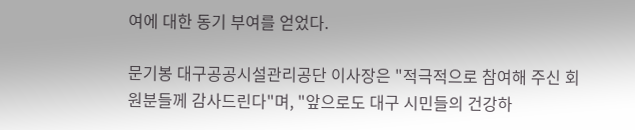여에 대한 동기 부여를 얻었다.

문기봉 대구공공시설관리공단 이사장은 "적극적으로 참여해 주신 회원분들께 감사드린다"며, "앞으로도 대구 시민들의 건강하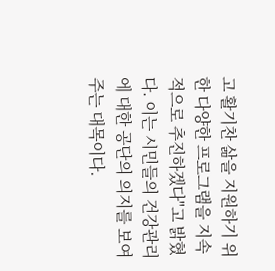고 활기찬 삶을 지원하기 위한 다양한 프로그램을 지속적으로 추진하겠다"고 밝혔다. 이는 시민들의 건강관리에 대한 공단의 의지를 보여주는 대목이다.